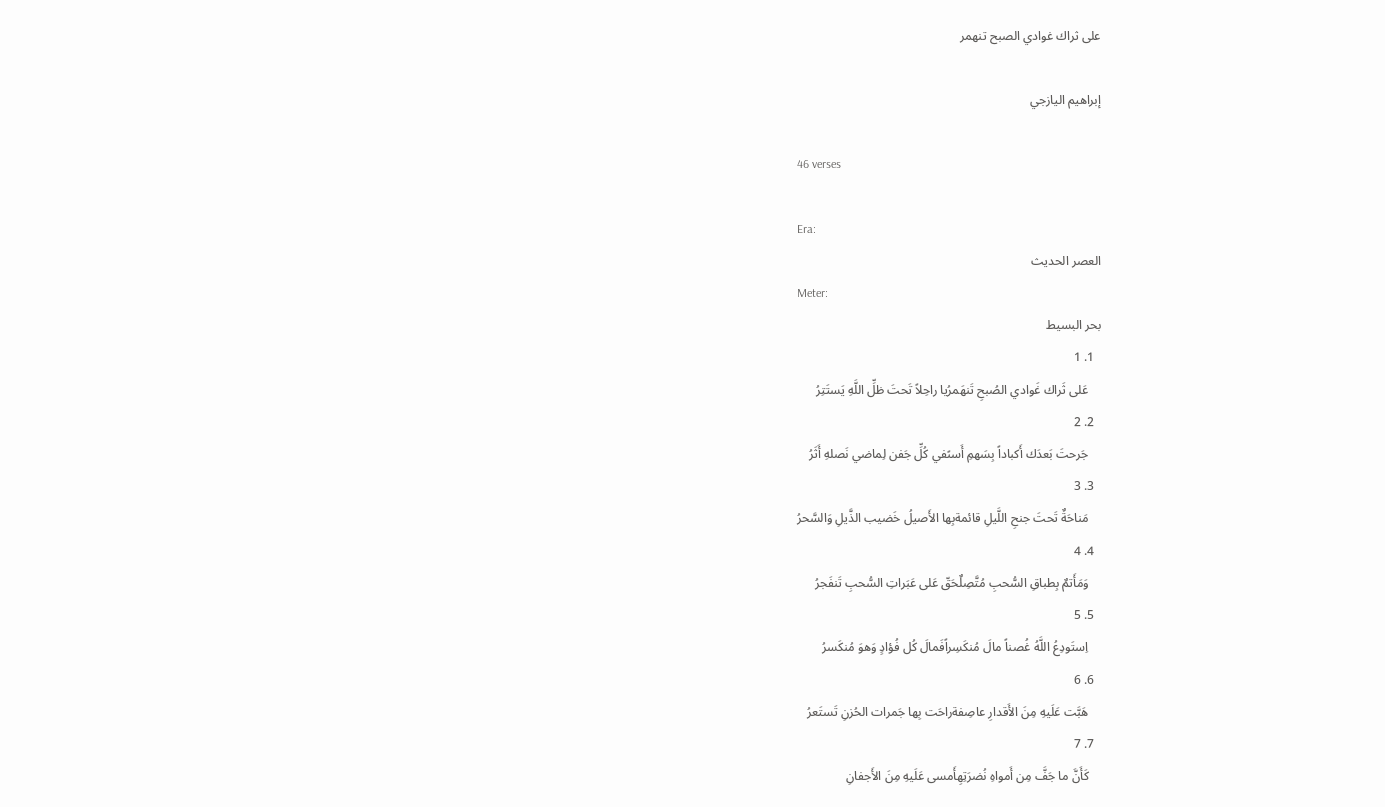على ثراك غوادي الصبح تنهمر

إبراهيم اليازجي

46 verses

Era:
العصر الحديث
Meter:
بحر البسيط
  1. 1
    عَلى ثَراك غَوادي الصُبحِ تَنهَمرُيا راحِلاً تَحتَ ظلِّ اللَّهِ يَستَتِرُ
  2. 2
    جَرحتَ بَعدَك أَكباداً بِسَهمِ أَسىًفي كُلِّ جَفن لِماضي نَصلهِ أَثَرُ
  3. 3
    مَناحَةٌ تَحتَ جنحِ اللَّيلِ قائمةبِها الأَصيلُ خَضيب الذَّيلِ وَالسَّحرُ
  4. 4
    وَمَأَتمٌ بِطباقِ السُّحبِ مُتَّصِلٌحَقّ عَلى عَبَراتِ السُّحبِ تَنفَجرُ
  5. 5
    اِستَودِعُ اللَّهُ غُصناً مالَ مُنكَسِراًفَمالَ كُل فُؤادٍ وَهوَ مُنكَسرُ
  6. 6
    هَبَّت عَلَيهِ مِنَ الأَقدارِ عاصِفةراحَت بِها جَمرات الحُزنِ تَستَعرُ
  7. 7
    كَأَنَّ ما جَفَّ مِن أَمواهِ نُضرَتِهِأَمسى عَلَيهِ مِنَ الأَجفانِ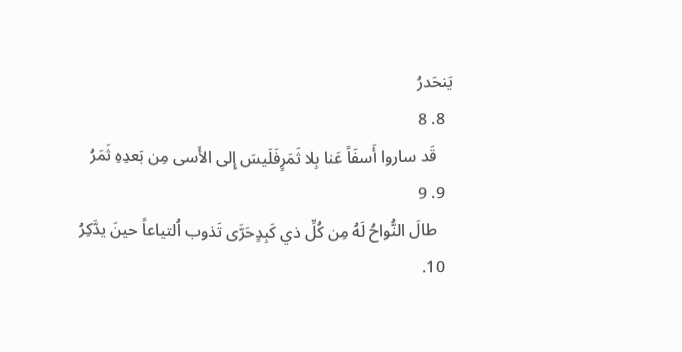يَنحَدرُ
  8. 8
    قَد ساروا أَسفَاً عَنا بِلا ثَمَرٍفَلَيسَ إِلى الأَسى مِن بَعدِهِ ثَمَرُ
  9. 9
    طالَ النُّواحُ لَهُ مِن كُلِّ ذي كَبِدٍحَرَّى تَذوب اُلتياعاً حينَ يدَّكِرُ
  10.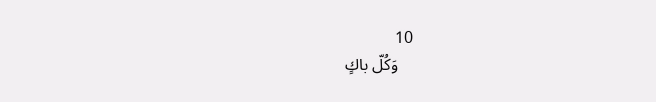10
    وَكُلّ باكٍ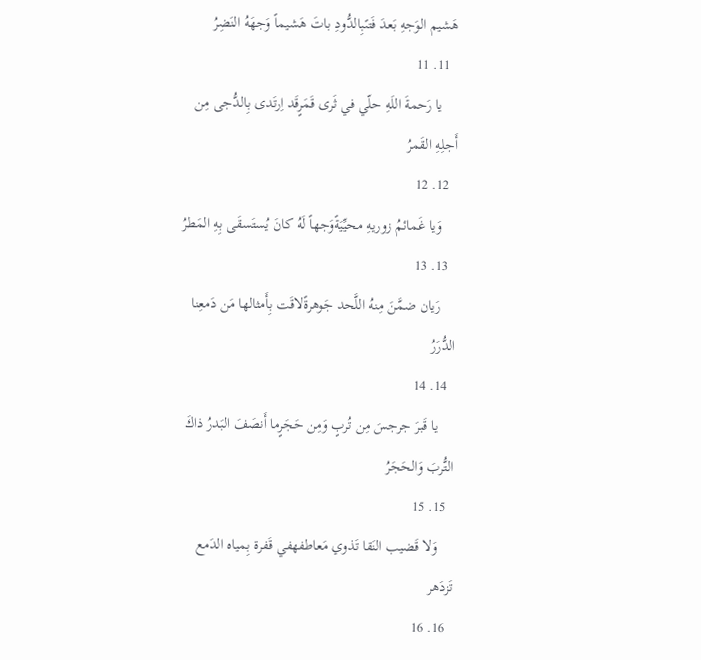هَشيم الوَجهِ بَعدَ فَتىًبِالدُّودِ باتَ هَشيماً وَجهَهُ النَضِرُ
  11. 11
    يا رَحمةَ اللَهِ حلّي في ثَرى قَمَرٍقَد اِرتَدى بِالدُّجى مِن أَجلِهِ القَمرُ
  12. 12
    وَيا غَمائمُ زوريهِ محيِّيَةًوَجهاً لَهُ كانَ يُستَسقَى بِهِ المَطرُ
  13. 13
    رَيان ضمَّنَ مِنهُ اللَّحد جَوهرةًلاقَت بِأَمثالها مَن دَمعِنا الدُّرَرُ
  14. 14
    يا قَبرَ جرجسَ مِن تُربٍ وَمِن حَجَرٍما أَنصَفَ البَدرُ ذاكَ التُّربَ وَالحَجَرُ
  15. 15
    وَلا قَضيب النَقا تَذوي مَعاطفهفي قَفرة بِمياه الدَمع تَزدَهر
  16. 16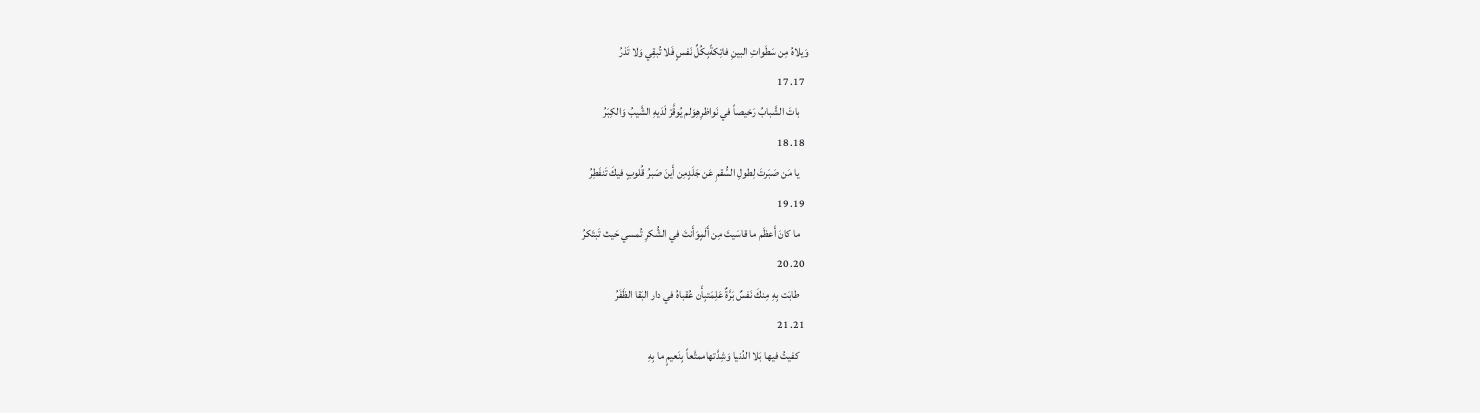وَيلاهُ مِن سَطَواتِ البينِ فاتِكةًبِكُلِّ نَفسٍ فَلا تُبقِي وَلا تَذرُ
  17. 17
    باتَ الشَّبابُ رَخيصاً في نَواظرِهِوَلم يُوقَّرْ لَدَيهِ الشَّيبُ وَالكِبَرُ
  18. 18
    يا مَن صَبَرتَ لِطولِ السُّقمِ عَن جَلَدٍمِن أَينَ صَبرُ قُلوبٍ فيكَ تَنفَطِرُ
  19. 19
    ما كانَ أَعظَم ما قاسَيتَ مِن أَلَمٍوَأَنتَ في الشُّكرِ تُمسي حَيث تَبتَكرُ
  20. 20
    طابَت بِهِ مِنكَ نَفسٌ بَرَّةٌ عَلِمَتبِأَن عُقباهُ في دار البَقا الظَفَرُ
  21. 21
    كفيتُ فيها بَلا الدُنيا وَشِدَّتهاممتَّعاً بِنَعيمٍ ما بِهِ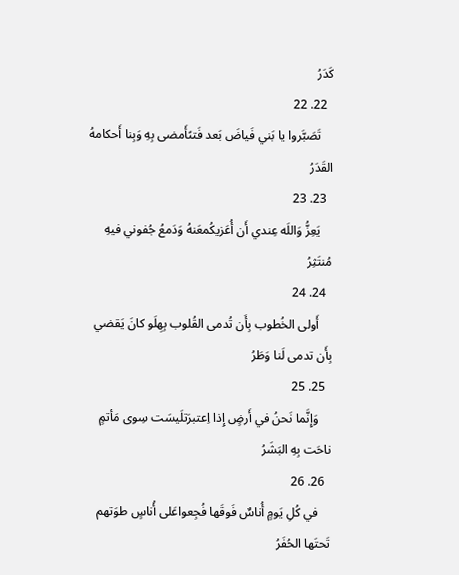كَدَرُ
  22. 22
    تَصَبَّروا يا بَني فَياضَ بَعد فَتىًأَمضى بِهِ وَبِنا أَحكامهُ القَدَرُ
  23. 23
    يَعِزُّ وَاللَه عِندي أَن أُعَزيكُمعَنهُ وَدَمعُ جُفوني فيهِ مُنتَثِرُ
  24. 24
    أَولى الخُطوب بِأَن تُدمى القُلوب بِهِلَو كانَ يَقضي بِأَن تدمى لَنا وَطَرُ
  25. 25
    وَإِنَّما نَحنُ في أَرضٍ إِذا اِعتبرَتلَيسَت سِوى مَأتمٍ ناحَت بِهِ البَشَرُ
  26. 26
    في كُلِ يَومٍ أُناسٌ فَوقَها فُجِعواعَلى أُناسٍ طوَتهم تَحتَها الحُفَرُ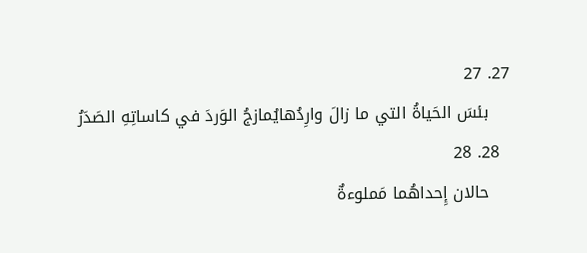27. 27
    بئسَ الحَياةُ التي ما زالَ وارِدُهايُمازجُ الوَردَ في كاساتِهِ الصَدَرُ
  28. 28
    حالان إِحداهُما مَملوءةٌ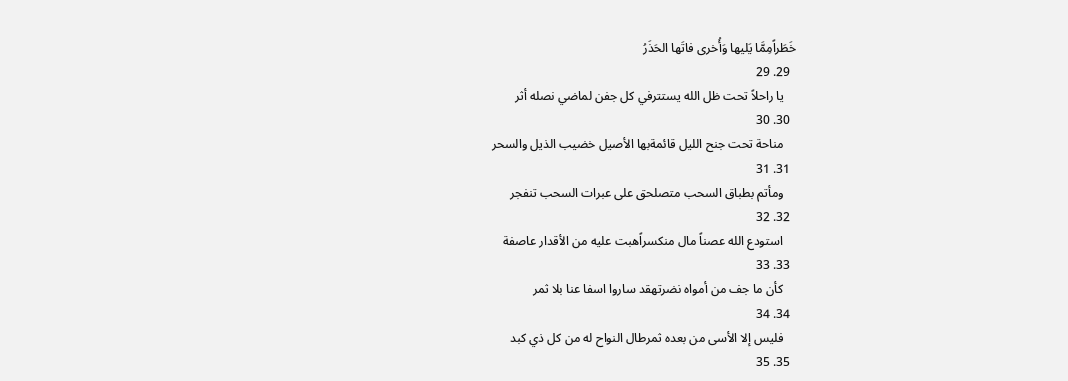خَطَراًمِمَّا يَليها وَأُخرى فاتَها الحَذَرُ
  29. 29
    يا راحلاً تحت ظل الله يستترفي كل جفن لماضي نصله أثر
  30. 30
    مناحة تحت جنح الليل قائمةبها الأصيل خضيب الذيل والسحر
  31. 31
    ومأتم بطباق السحب متصلحق على عبرات السحب تنفجر
  32. 32
    استودع الله عصناً مال منكسراًهبت عليه من الأقدار عاصفة
  33. 33
    كأن ما جف من أمواه نضرتهقد ساروا اسفا عنا بلا ثمر
  34. 34
    فليس إلا الأسى من بعده ثمرطال النواح له من كل ذي كبد
  35. 35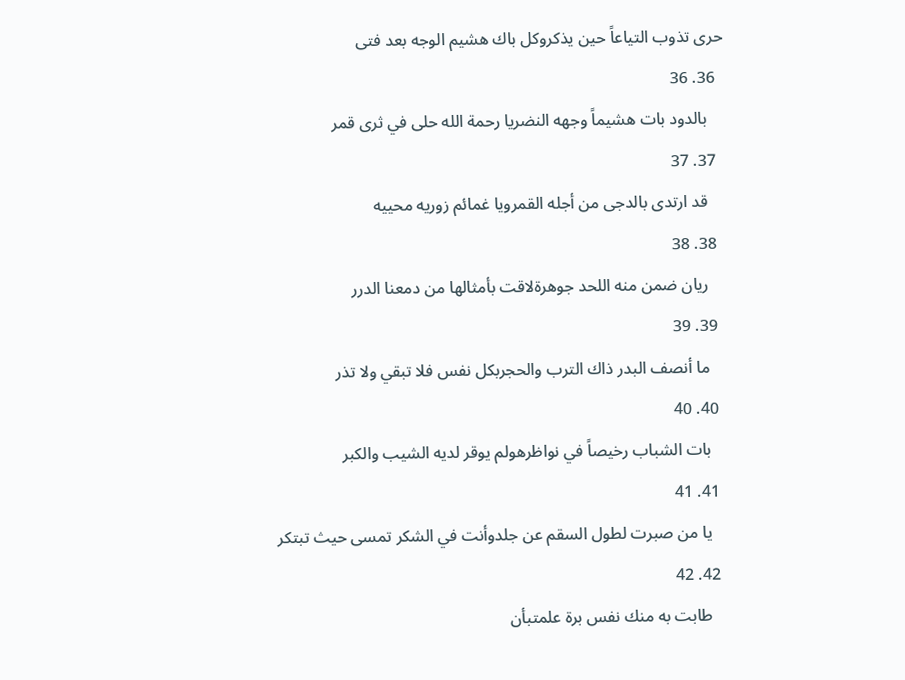حرى تذوب التياعاً حين يذكروكل باك هشيم الوجه بعد فتى
  36. 36
    بالدود بات هشيماً وجهه النضريا رحمة الله حلى في ثرى قمر
  37. 37
    قد ارتدى بالدجى من أجله القمرويا غمائم زوريه محييه
  38. 38
    ريان ضمن منه اللحد جوهرةلاقت بأمثالها من دمعنا الدرر
  39. 39
    ما أنصف البدر ذاك الترب والحجربكل نفس فلا تبقي ولا تذر
  40. 40
    بات الشباب رخيصاً في نواظرهولم يوقر لديه الشيب والكبر
  41. 41
    يا من صبرت لطول السقم عن جلدوأنت في الشكر تمسى حيث تبتكر
  42. 42
    طابت به منك نفس برة علمتبأن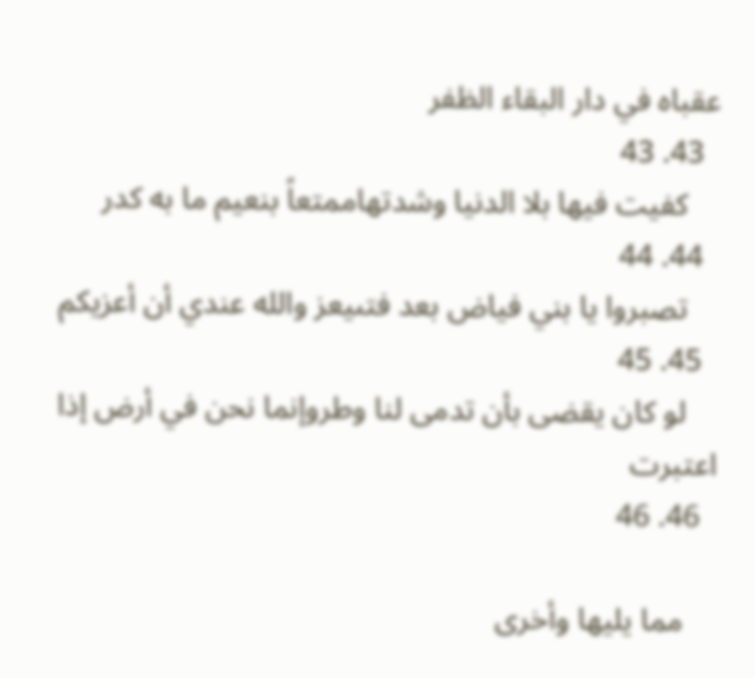عقباه في دار البقاء الظفر
  43. 43
    كفيت فيها بلا الدنيا وشدتهاممتعاً بنعيم ما به كدر
  44. 44
    تصبروا يا بني فياض بعد فتىيعز والله عندي أن أعزيكم
  45. 45
    لو كان يقضى بأن تدمى لنا وطروإنما نحن في أرض إذا اعتبرت
  46. 46

    مما يليها وأخرى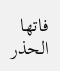فاتها الحذر